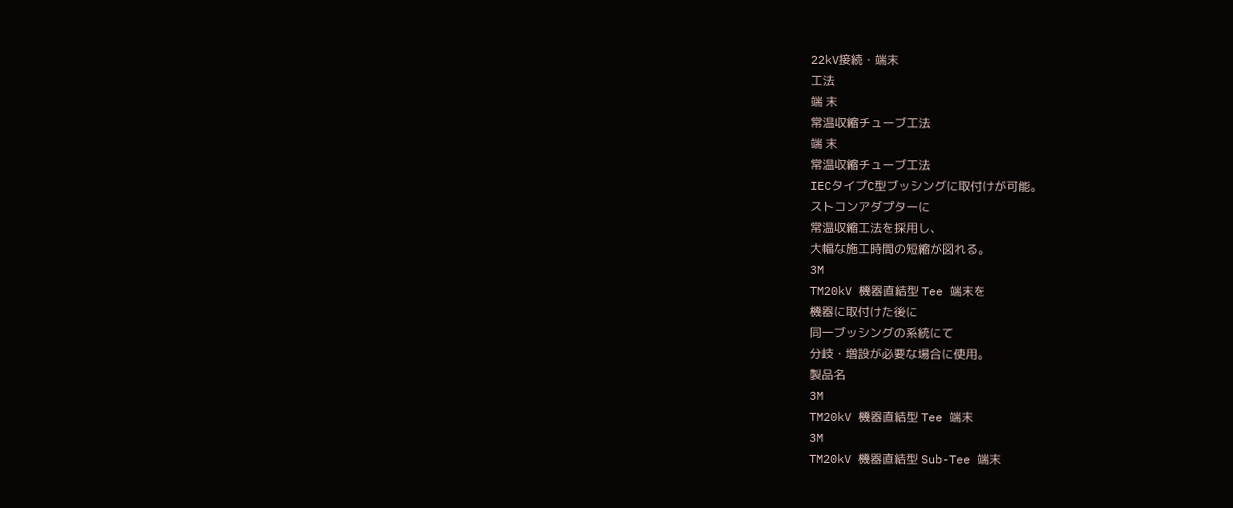22kV接続・端末
工法
端 末
常温収縮チューブ工法
端 末
常温収縮チューブ工法
IECタイプC型ブッシングに取付けが可能。
ストコンアダプターに
常温収縮工法を採用し、
大幅な施工時間の短縮が図れる。
3M
TM20kV 機器直結型 Tee 端末を
機器に取付けた後に
同一ブッシングの系統にて
分岐・増設が必要な場合に使用。
製品名
3M
TM20kV 機器直結型 Tee 端末
3M
TM20kV 機器直結型 Sub-Tee 端末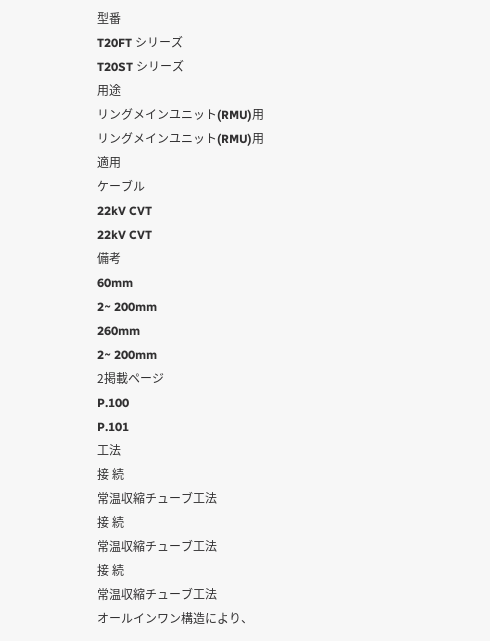型番
T20FT シリーズ
T20ST シリーズ
用途
リングメインユニット(RMU)用
リングメインユニット(RMU)用
適用
ケーブル
22kV CVT
22kV CVT
備考
60mm
2~ 200mm
260mm
2~ 200mm
2掲載ページ
P.100
P.101
工法
接 続
常温収縮チューブ工法
接 続
常温収縮チューブ工法
接 続
常温収縮チューブ工法
オールインワン構造により、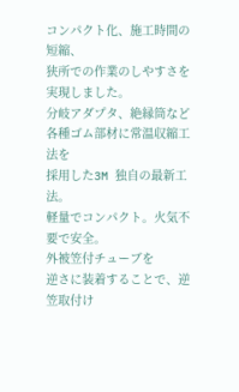コンパクト化、施工時間の短縮、
狭所での作業のしやすさを実現しました。
分岐アダプタ、絶縁筒など
各種ゴム部材に常温収縮工法を
採用した3M 独自の最新工法。
軽量でコンパクト。火気不要で安全。
外被笠付チューブを
逆さに装着することで、逆笠取付け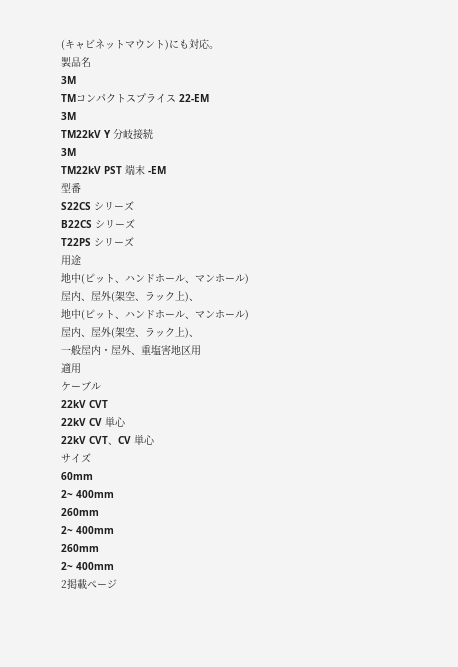(キャビネットマウント)にも対応。
製品名
3M
TMコンパクトスプライス 22-EM
3M
TM22kV Y 分岐接続
3M
TM22kV PST 端末 -EM
型番
S22CS シリーズ
B22CS シリーズ
T22PS シリーズ
用途
地中(ピット、ハンドホール、マンホール)
屋内、屋外(架空、ラック上)、
地中(ピット、ハンドホール、マンホール)
屋内、屋外(架空、ラック上)、
一般屋内・屋外、重塩害地区用
適用
ケーブル
22kV CVT
22kV CV 単心
22kV CVT、CV 単心
サイズ
60mm
2~ 400mm
260mm
2~ 400mm
260mm
2~ 400mm
2掲載ページ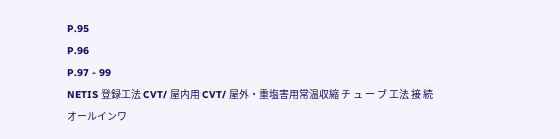P.95
P.96
P.97 - 99
NETIS 登録工法 CVT/ 屋内用 CVT/ 屋外・重塩害用常温収縮 チ ュ ー ブ 工法 接 続
オールインワ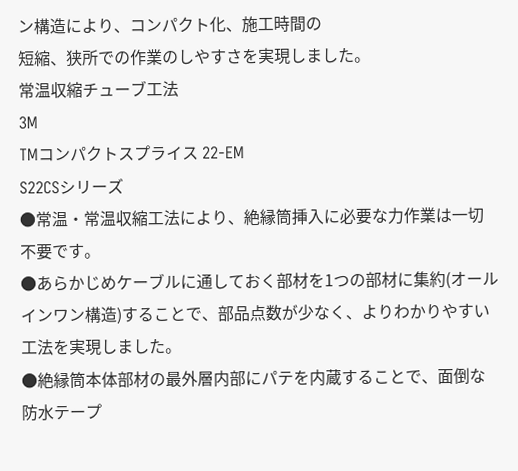ン構造により、コンパクト化、施工時間の
短縮、狭所での作業のしやすさを実現しました。
常温収縮チューブ工法
3M
TMコンパクトスプライス 22-EM
S22CSシリーズ
●常温・常温収縮工法により、絶縁筒挿入に必要な力作業は一切
不要です。
●あらかじめケーブルに通しておく部材を1つの部材に集約(オール
インワン構造)することで、部品点数が少なく、よりわかりやすい
工法を実現しました。
●絶縁筒本体部材の最外層内部にパテを内蔵することで、面倒な
防水テープ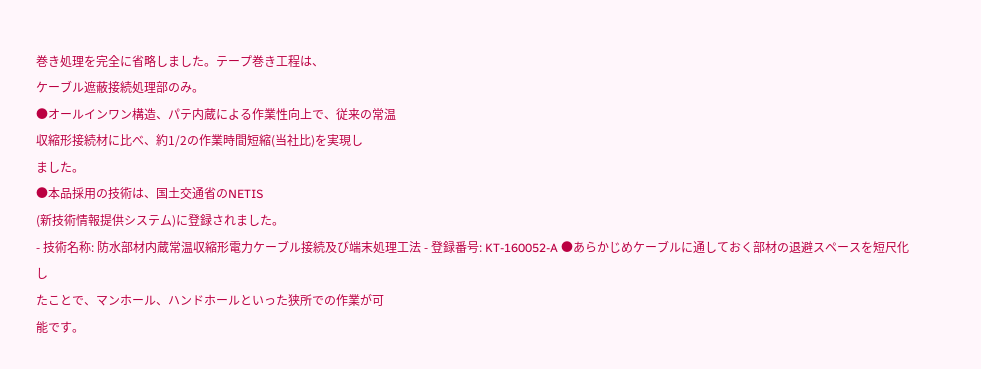巻き処理を完全に省略しました。テープ巻き工程は、
ケーブル遮蔽接続処理部のみ。
●オールインワン構造、パテ内蔵による作業性向上で、従来の常温
収縮形接続材に比べ、約1/2の作業時間短縮(当社比)を実現し
ました。
●本品採用の技術は、国土交通省のNETIS
(新技術情報提供システム)に登録されました。
- 技術名称: 防水部材内蔵常温収縮形電力ケーブル接続及び端末処理工法 - 登録番号: KT-160052-A ●あらかじめケーブルに通しておく部材の退避スペースを短尺化し
たことで、マンホール、ハンドホールといった狭所での作業が可
能です。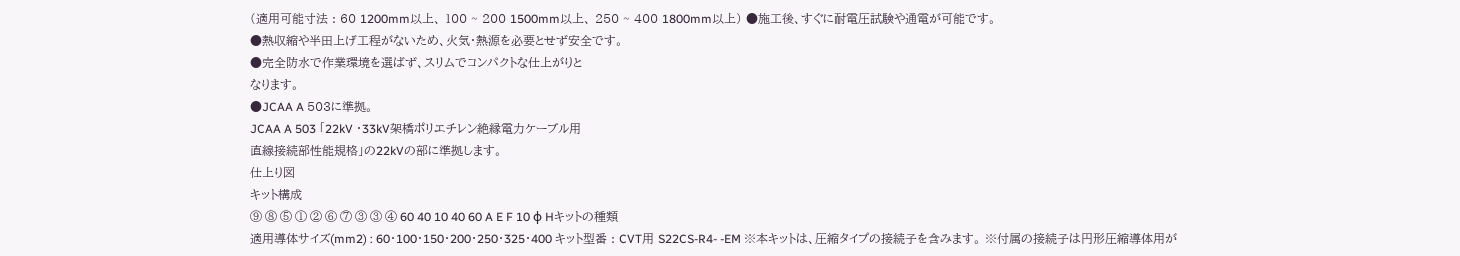(適用可能寸法 : 60 1200mm以上、 100 ~ 200 1500mm以上、 250 ~ 400 1800mm以上) ●施工後、すぐに耐電圧試験や通電が可能です。
●熱収縮や半田上げ工程がないため、火気・熱源を必要とせず安全です。
●完全防水で作業環境を選ばず、スリムでコンパクトな仕上がりと
なります。
●JCAA A 503に準拠。
JCAA A 503 「22kV ・33kV架橋ポリエチレン絶縁電力ケーブル用
直線接続部性能規格」の22kVの部に準拠します。
仕上り図
キット構成
⑨ ⑧ ⑤ ① ② ⑥ ⑦ ③ ③ ④ 60 40 10 40 60 A E F 10 φ Hキットの種類
適用導体サイズ(mm2) : 60・100・150・200・250・325・400 キット型番 : CVT用 S22CS-R4- -EM ※本キットは、圧縮タイプの接続子を含みます。 ※付属の接続子は円形圧縮導体用が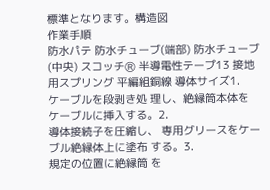標準となります。構造図
作業手順
防水パテ 防水チューブ(端部) 防水チューブ(中央) スコッチⓇ 半導電性テープ13 接地用スプリング 平編組銅線 導体サイズ1.
ケーブルを段剥き処 理し、絶縁筒本体を ケーブルに挿入する。2.
導体接続子を圧縮し、 専用グリースをケー ブル絶縁体上に塗布 する。3.
規定の位置に絶縁筒 を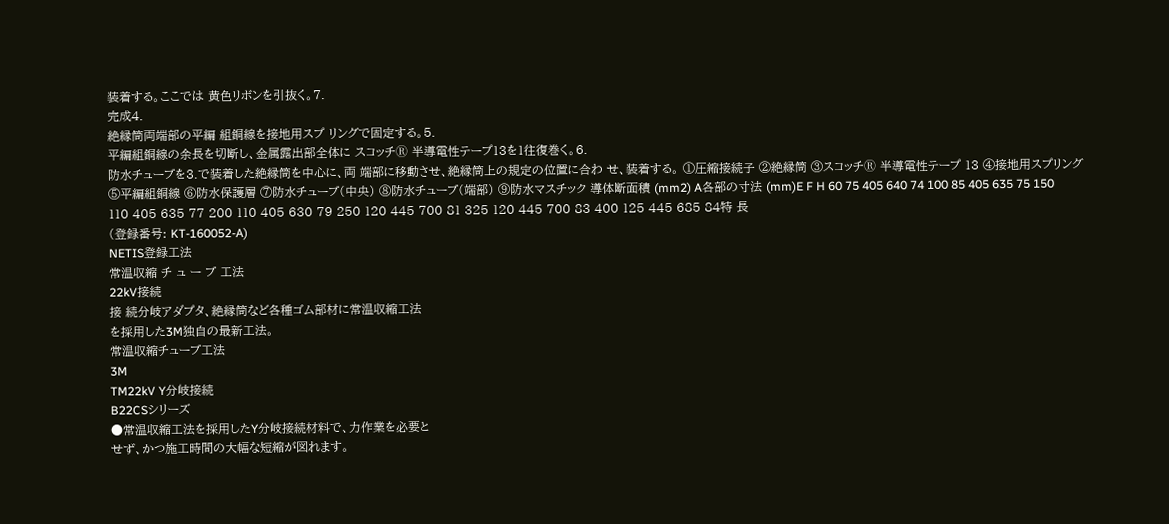装着する。ここでは 黄色リボンを引抜く。7.
完成4.
絶縁筒両端部の平編 組銅線を接地用スプ リングで固定する。5.
平編組銅線の余長を切断し、金属露出部全体に スコッチⓇ 半導電性テープ13を1往復巻く。6.
防水チューブを3.で装着した絶縁筒を中心に、両 端部に移動させ、絶縁筒上の規定の位置に合わ せ、装着する。 ①圧縮接続子 ②絶縁筒 ③スコッチⓇ 半導電性テープ 13 ④接地用スプリング ⑤平編組銅線 ⑥防水保護層 ⑦防水チューブ(中央) ⑧防水チューブ(端部) ⑨防水マスチック 導体断面積 (mm2) A各部の寸法 (mm)E F H 60 75 405 640 74 100 85 405 635 75 150 110 405 635 77 200 110 405 630 79 250 120 445 700 81 325 120 445 700 83 400 125 445 685 84特 長
(登録番号: KT-160052-A)
NETIS登録工法
常温収縮 チ ュ ー ブ 工法
22kV接続
接 続分岐アダプタ、絶縁筒など各種ゴム部材に常温収縮工法
を採用した3M独自の最新工法。
常温収縮チューブ工法
3M
TM22kV Y分岐接続
B22CSシリーズ
●常温収縮工法を採用したY分岐接続材料で、力作業を必要と
せず、かつ施工時間の大幅な短縮が図れます。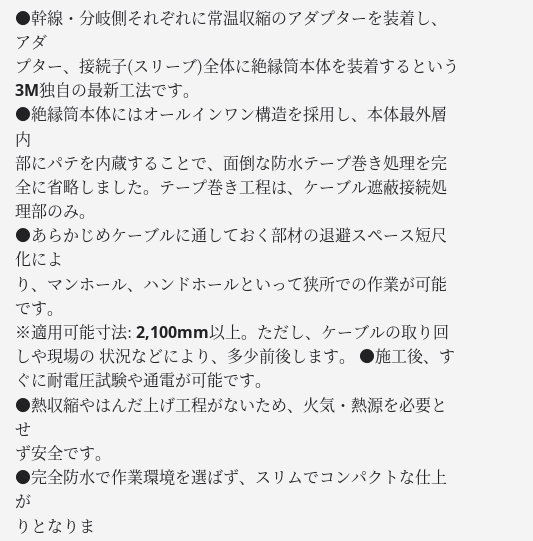●幹線・分岐側それぞれに常温収縮のアダプターを装着し、アダ
プター、接続子(スリーブ)全体に絶縁筒本体を装着するという
3M独自の最新工法です。
●絶縁筒本体にはオールインワン構造を採用し、本体最外層内
部にパテを内蔵することで、面倒な防水テープ巻き処理を完
全に省略しました。テープ巻き工程は、ケーブル遮蔽接続処
理部のみ。
●あらかじめケーブルに通しておく部材の退避スペース短尺化によ
り、マンホール、ハンドホールといって狭所での作業が可能です。
※適用可能寸法: 2,100mm以上。ただし、ケーブルの取り回しや現場の 状況などにより、多少前後します。 ●施工後、すぐに耐電圧試験や通電が可能です。
●熱収縮やはんだ上げ工程がないため、火気・熱源を必要とせ
ず安全です。
●完全防水で作業環境を選ばず、スリムでコンパクトな仕上が
りとなりま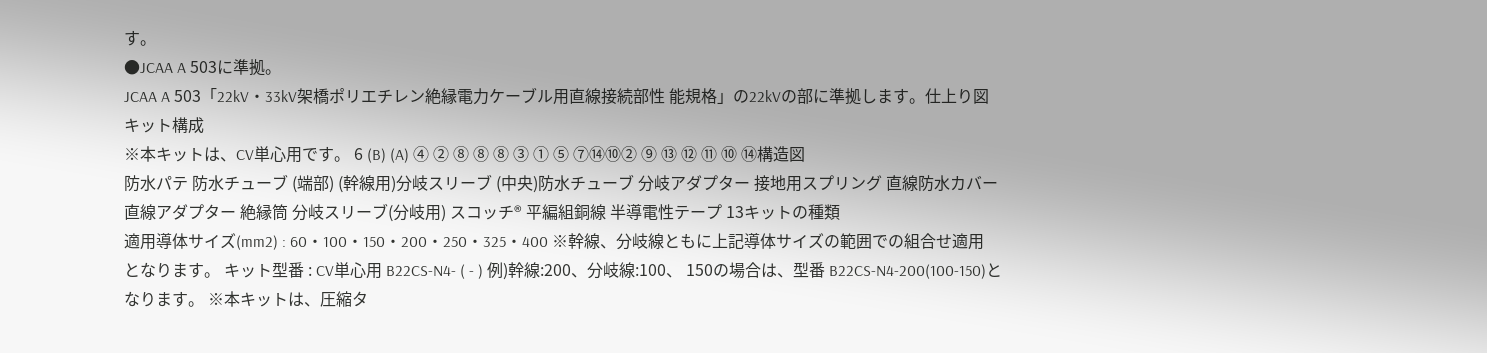す。
●JCAA A 503に準拠。
JCAA A 503「22kV・33kV架橋ポリエチレン絶縁電力ケーブル用直線接続部性 能規格」の22kVの部に準拠します。仕上り図
キット構成
※本キットは、CV単心用です。 6 (B) (A) ④ ② ⑧ ⑧ ⑧ ③ ① ⑤ ⑦⑭⑩② ⑨ ⑬ ⑫ ⑪ ⑩ ⑭構造図
防水パテ 防水チューブ (端部) (幹線用)分岐スリーブ (中央)防水チューブ 分岐アダプター 接地用スプリング 直線防水カバー 直線アダプター 絶縁筒 分岐スリーブ(分岐用) スコッチ® 平編組銅線 半導電性テープ 13キットの種類
適用導体サイズ(mm2) : 60・100・150・200・250・325・400 ※幹線、分岐線ともに上記導体サイズの範囲での組合せ適用となります。 キット型番 : CV単心用 B22CS-N4- ( - ) 例)幹線:200、分岐線:100、 150の場合は、型番 B22CS-N4-200(100-150)となります。 ※本キットは、圧縮タ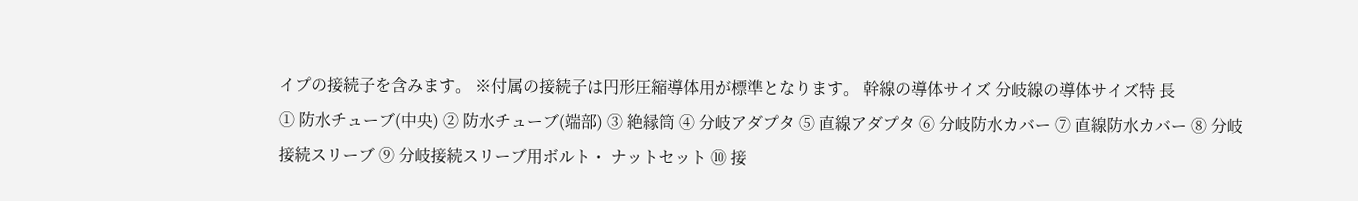イプの接続子を含みます。 ※付属の接続子は円形圧縮導体用が標準となります。 幹線の導体サイズ 分岐線の導体サイズ特 長
① 防水チューブ(中央) ② 防水チューブ(端部) ③ 絶縁筒 ④ 分岐アダプタ ⑤ 直線アダプタ ⑥ 分岐防水カバー ⑦ 直線防水カバー ⑧ 分岐接続スリーブ ⑨ 分岐接続スリーブ用ボルト・ ナットセット ⑩ 接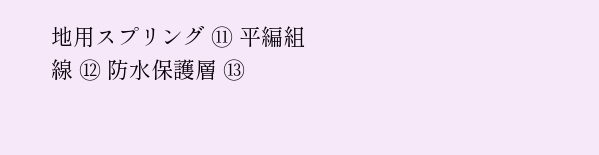地用スプリング ⑪ 平編組線 ⑫ 防水保護層 ⑬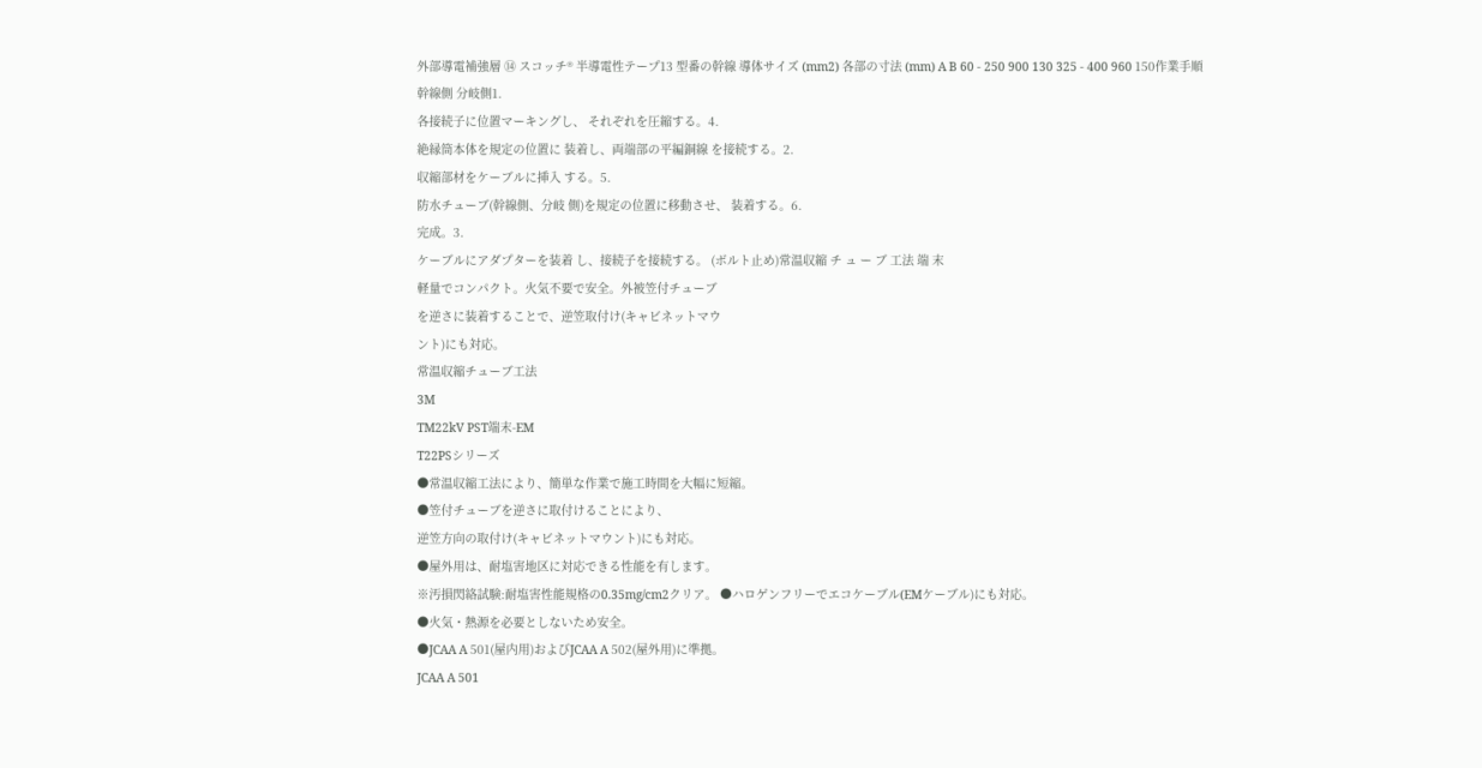外部導電補強層 ⑭ スコッチ® 半導電性テープ13 型番の幹線 導体サイズ (mm2) 各部の寸法 (mm) A B 60 - 250 900 130 325 - 400 960 150作業手順
幹線側 分岐側1.
各接続子に位置マーキングし、 それぞれを圧縮する。4.
絶縁筒本体を規定の位置に 装着し、両端部の平編銅線 を接続する。2.
収縮部材をケーブルに挿入 する。5.
防水チューブ(幹線側、分岐 側)を規定の位置に移動させ、 装着する。6.
完成。3.
ケーブルにアダプターを装着 し、接続子を接続する。 (ボルト止め)常温収縮 チ ュ ー ブ 工法 端 末
軽量でコンパクト。火気不要で安全。外被笠付チューブ
を逆さに装着することで、逆笠取付け(キャビネットマウ
ント)にも対応。
常温収縮チューブ工法
3M
TM22kV PST端末-EM
T22PSシリーズ
●常温収縮工法により、簡単な作業で施工時間を大幅に短縮。
●笠付チューブを逆さに取付けることにより、
逆笠方向の取付け(キャビネットマウント)にも対応。
●屋外用は、耐塩害地区に対応できる性能を有します。
※汚損閃絡試験:耐塩害性能規格の0.35mg/cm2クリア。 ●ハロゲンフリーでエコケーブル(EMケーブル)にも対応。
●火気・熱源を必要としないため安全。
●JCAA A 501(屋内用)およびJCAA A 502(屋外用)に準拠。
JCAA A 501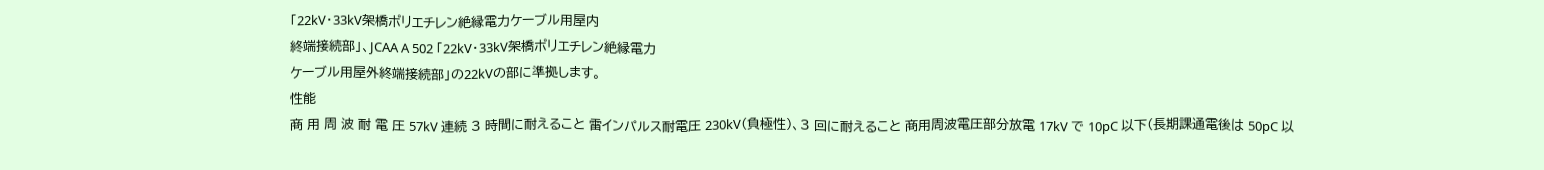「22kV・33kV架橋ポリエチレン絶縁電力ケーブル用屋内
終端接続部」、JCAA A 502 「22kV・33kV架橋ポリエチレン絶縁電力
ケーブル用屋外終端接続部」の22kVの部に準拠します。
性能
商 用 周 波 耐 電 圧 57kV 連続 3 時間に耐えること 雷インパルス耐電圧 230kV(負極性)、3 回に耐えること 商用周波電圧部分放電 17kV で 10pC 以下(長期課通電後は 50pC 以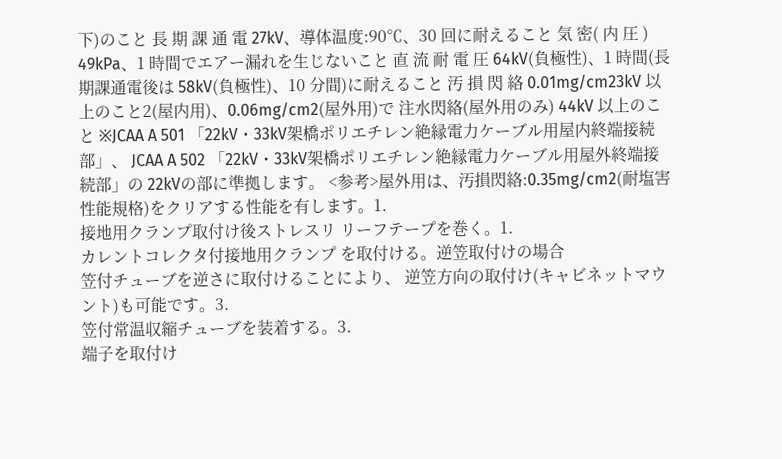下)のこと 長 期 課 通 電 27kV、導体温度:90℃、30 回に耐えること 気 密( 内 圧 ) 49kPa、1 時間でエアー漏れを生じないこと 直 流 耐 電 圧 64kV(負極性)、1 時間(長期課通電後は 58kV(負極性)、10 分間)に耐えること 汚 損 閃 絡 0.01mg/cm23kV 以上のこと2(屋内用)、0.06mg/cm2(屋外用)で 注水閃絡(屋外用のみ) 44kV 以上のこと ※JCAA A 501 「22kV・33kV架橋ポリエチレン絶縁電力ケーブル用屋内終端接続部」、 JCAA A 502 「22kV・33kV架橋ポリエチレン絶縁電力ケーブル用屋外終端接続部」の 22kVの部に準拠します。 <参考>屋外用は、汚損閃絡:0.35mg/cm2(耐塩害性能規格)をクリアする性能を有します。1.
接地用クランプ取付け後ストレスリ リーフテープを巻く。1.
カレントコレクタ付接地用クランプ を取付ける。逆笠取付けの場合
笠付チューブを逆さに取付けることにより、 逆笠方向の取付け(キャビネットマウント)も可能です。3.
笠付常温収縮チューブを装着する。3.
端子を取付け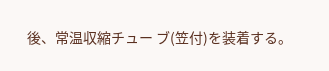後、常温収縮チュー ブ(笠付)を装着する。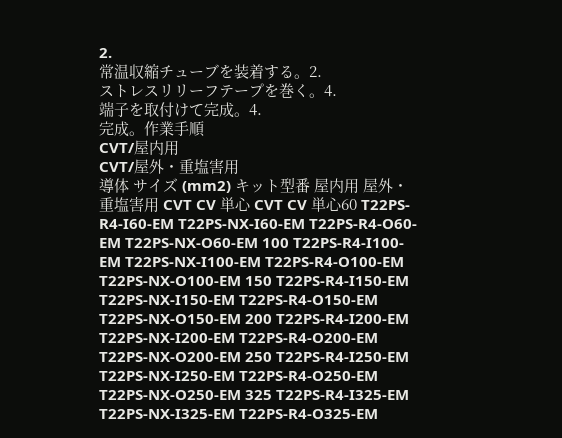2.
常温収縮チューブを装着する。2.
ストレスリリーフテープを巻く。4.
端子を取付けて完成。4.
完成。作業手順
CVT/屋内用
CVT/屋外・重塩害用
導体 サイズ (mm2) キット型番 屋内用 屋外・重塩害用 CVT CV 単心 CVT CV 単心60 T22PS-R4-I60-EM T22PS-NX-I60-EM T22PS-R4-O60-EM T22PS-NX-O60-EM 100 T22PS-R4-I100-EM T22PS-NX-I100-EM T22PS-R4-O100-EM T22PS-NX-O100-EM 150 T22PS-R4-I150-EM T22PS-NX-I150-EM T22PS-R4-O150-EM T22PS-NX-O150-EM 200 T22PS-R4-I200-EM T22PS-NX-I200-EM T22PS-R4-O200-EM T22PS-NX-O200-EM 250 T22PS-R4-I250-EM T22PS-NX-I250-EM T22PS-R4-O250-EM T22PS-NX-O250-EM 325 T22PS-R4-I325-EM T22PS-NX-I325-EM T22PS-R4-O325-EM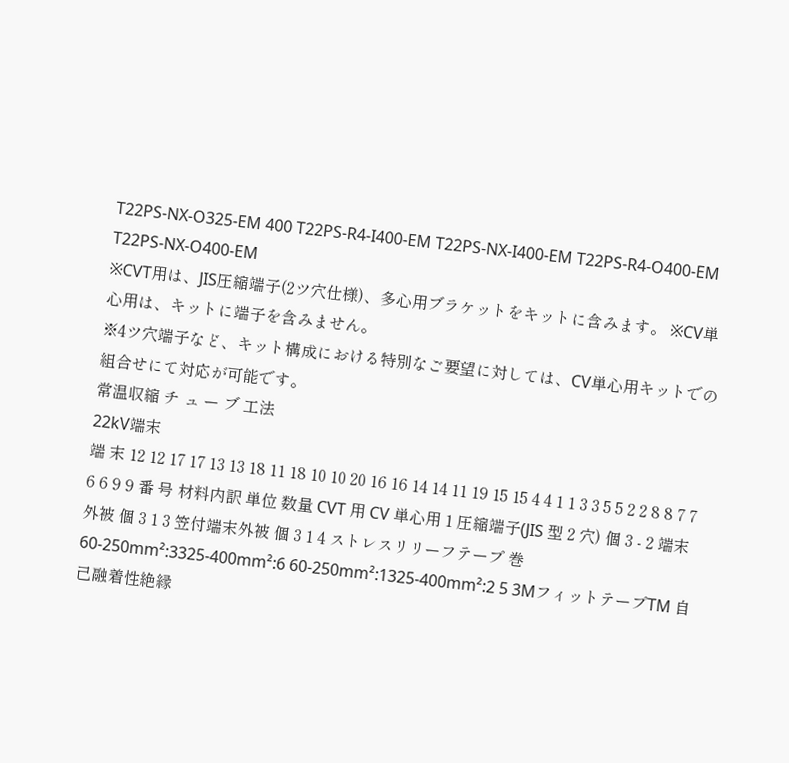T22PS-NX-O325-EM 400 T22PS-R4-I400-EM T22PS-NX-I400-EM T22PS-R4-O400-EM T22PS-NX-O400-EM
※CVT用は、JIS圧縮端子(2ツ穴仕様)、多心用ブラケットをキットに含みます。 ※CV単心用は、キットに端子を含みません。
※4ツ穴端子など、キット構成における特別なご要望に対しては、CV単心用キットでの 組合せにて対応が可能です。
常温収縮 チ ュ ー ブ 工法
22kV端末
端 末 12 12 17 17 13 13 18 11 18 10 10 20 16 16 14 14 11 19 15 15 4 4 1 1 3 3 5 5 2 2 8 8 7 7 6 6 9 9 番 号 材料内訳 単位 数量 CVT 用 CV 単心用 1 圧縮端子(JIS 型 2 穴) 個 3 - 2 端末外被 個 3 1 3 笠付端末外被 個 3 1 4 ストレスリリーフテープ 巻 60-250mm²:3325-400mm²:6 60-250mm²:1325-400mm²:2 5 3MフィットテープTM 自己融着性絶縁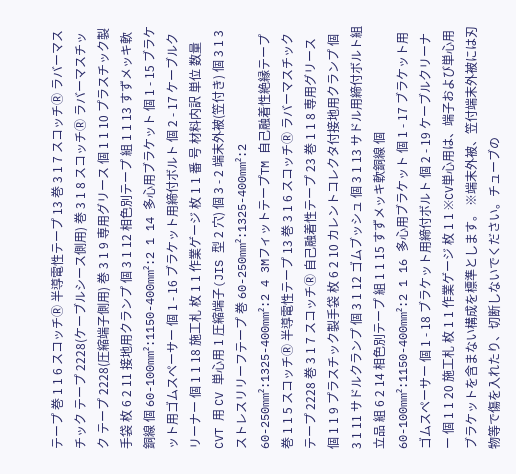テープ 巻 1 1 6 スコッチⓇ 半導電性テープ 13 巻 3 1 7 スコッチⓇ ラバーマスチック テープ 2228(ケーブルシース側用) 巻 3 1 8 スコッチⓇ ラバーマスチック テープ 2228(圧縮端子側用) 巻 3 1 9 専用グリース 個 1 1 10 プラスチック製手袋 枚 6 2 11 接地用クランプ 個 3 1 12 相色別テープ 組 1 1 13 すずメッキ軟銅線 個 60-100mm²:1150-400mm²:2 1 14 多心用ブラケット 個 1 - 15 ブラケット用ゴムスペーサー 個 1 - 16 ブラケット用締付ボルト 個 2 - 17 ケーブルクリーナー 個 1 1 18 施工札 枚 1 1 作業ゲージ 枚 1 1 番 号 材料内訳 単位 数量 CVT 用 CV 単心用 1 圧縮端子(JIS 型 2 穴) 個 3 - 2 端末外被(笠付き) 個 3 1 3 ストレスリリーフテープ 巻 60-250mm²:1325-400mm²:2 60-250mm²:1325-400mm²:2 4 3MフィットテープTM 自己融着性絶縁テープ 巻 1 1 5 スコッチⓇ 半導電性テープ 13 巻 3 1 6 スコッチⓇ ラバーマスチック テープ 2228 巻 3 1 7 スコッチⓇ 自己融着性テープ 23 巻 1 1 8 専用グリース 個 1 1 9 プラスチック製手袋 枚 6 2 10 カレントコレクタ付接地用クランプ 個 3 1 11 サドルクランプ 個 3 1 12 ゴムブッシュ 個 3 1 13 サドル用締付ボルト組立品 組 6 2 14 相色別テープ 組 1 1 15 すずメッキ軟銅線 個 60-100mm²:1150-400mm²:2 1 16 多心用ブラケット 個 1 - 17 ブラケット用ゴムスペーサー 個 1 - 18 ブラケット用締付ボルト 個 2 - 19 ケーブルクリーナー 個 1 1 20 施工札 枚 1 1 作業ゲージ 枚 1 1 ※CV単心用は、端子および単心用ブラケットを含まない構成を標準とします。 ※端末外被、笠付端末外被には刃物等で傷を入れたり、切断しないでください。チューブの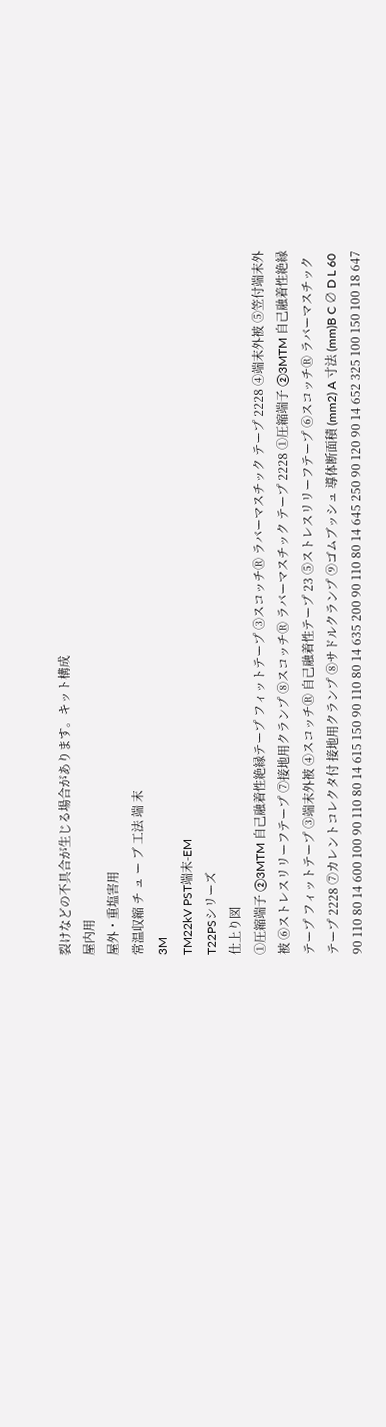裂けなどの不具合が生じる場合があります。キット構成
屋内用
屋外・重塩害用
常温収縮 チ ュ ー ブ 工法 端 末
3M
TM22kV PST端末-EM
T22PSシリーズ
仕上り図
①圧縮端子 ②3MTM 自己融着性絶縁テープ フィットテープ ③スコッチⓇ ラバーマスチック テープ 2228 ④端末外被 ⑤笠付端末外被 ⑥ストレスリリーフテープ ⑦接地用クランプ ⑧スコッチⓇ ラバーマスチック テープ 2228 ①圧縮端子 ②3MTM 自己融着性絶縁テープ フィットテープ ③端末外被 ④スコッチⓇ 自己融着性テープ 23 ⑤ストレスリリーフテープ ⑥スコッチⓇ ラバーマスチック テープ 2228 ⑦カレントコレクタ付 接地用クランプ ⑧サドルクランプ ⑨ゴムブッシュ 導体断面積 (mm2) A 寸法 (mm)B C ∅ D L 60 90 110 80 14 600 100 90 110 80 14 615 150 90 110 80 14 635 200 90 110 80 14 645 250 90 120 90 14 652 325 100 150 100 18 647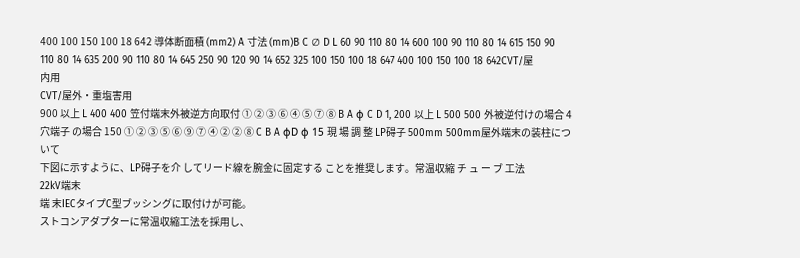400 100 150 100 18 642 導体断面積 (mm2) A 寸法 (mm)B C ∅ D L 60 90 110 80 14 600 100 90 110 80 14 615 150 90 110 80 14 635 200 90 110 80 14 645 250 90 120 90 14 652 325 100 150 100 18 647 400 100 150 100 18 642CVT/屋内用
CVT/屋外・重塩害用
900 以上 L 400 400 笠付端末外被逆方向取付 ① ② ③ ⑥ ④ ⑤ ⑦ ⑧ B A φ C D 1, 200 以上 L 500 500 外被逆付けの場合 4穴端子 の場合 150 ① ② ③ ⑤ ⑥ ⑨ ⑦ ④ ② ② ⑧ C B A φD φ 15 現 場 調 整 LP碍子 500mm 500mm屋外端末の装柱について
下図に示すように、LP碍子を介 してリード線を腕金に固定する ことを推奨します。常温収縮 チ ュ ー ブ 工法
22kV端末
端 末IECタイプC型ブッシングに取付けが可能。
ストコンアダプターに常温収縮工法を採用し、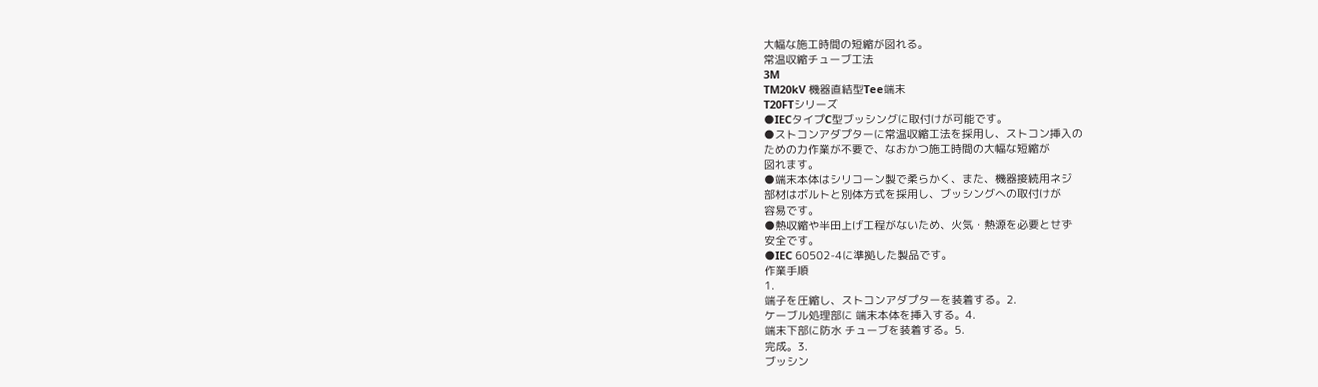大幅な施工時間の短縮が図れる。
常温収縮チューブ工法
3M
TM20kV 機器直結型Tee端末
T20FTシリーズ
●IECタイプC型ブッシングに取付けが可能です。
●ストコンアダプターに常温収縮工法を採用し、ストコン挿入の
ための力作業が不要で、なおかつ施工時間の大幅な短縮が
図れます。
●端末本体はシリコーン製で柔らかく、また、機器接続用ネジ
部材はボルトと別体方式を採用し、ブッシングへの取付けが
容易です。
●熱収縮や半田上げ工程がないため、火気・熱源を必要とせず
安全です。
●IEC 60502-4に準拠した製品です。
作業手順
1.
端子を圧縮し、ストコンアダプターを装着する。2.
ケーブル処理部に 端末本体を挿入する。4.
端末下部に防水 チューブを装着する。5.
完成。3.
ブッシン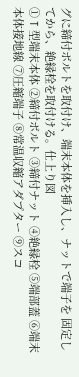グに締付ボルトを取付け、端末本体を挿入し、ナットで端子を 固定してから、絶縁栓を取付ける。仕上り図
① T 型端末本体 ②締付ボルト ③締付ナット ④絶縁栓 ⑤端部蓋 ⑥端末本体接地線 ⑦圧縮端子 ⑧常温収縮アダプター ⑨スコ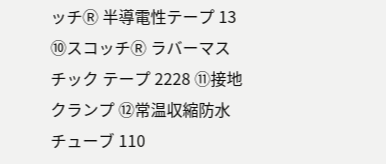ッチⓇ 半導電性テープ 13 ⑩スコッチⓇ ラバーマスチック テープ 2228 ⑪接地クランプ ⑫常温収縮防水チューブ 110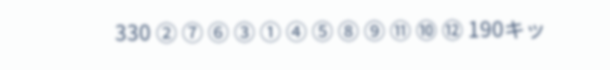330 ② ⑦ ⑥ ③ ① ④ ⑤ ⑧ ⑨ ⑪ ⑩ ⑫ 190キッ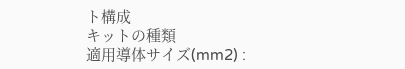ト構成
キットの種類
適用導体サイズ(mm2) :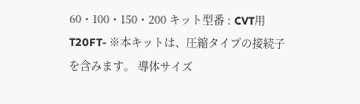60・100・150・200 キット型番 : CVT用 T20FT- ※本キットは、圧縮タイプの接続子を含みます。 導体サイズ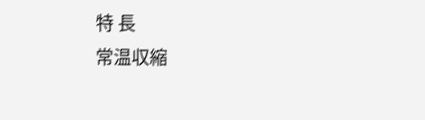特 長
常温収縮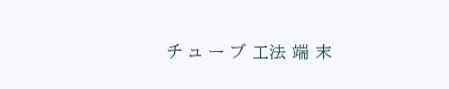チ ュ ー ブ 工法 端 末